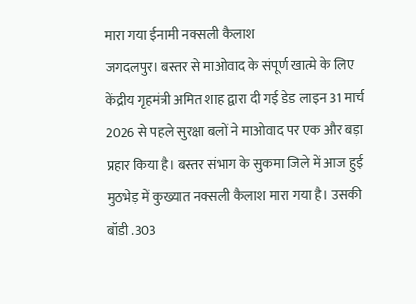मारा गया ईनामी नक्सली कैलाश
जगदलपुर। बस्तर से माओवाद के संपूर्ण खात्मे के लिए केंद्रीय गृहमंत्री अमित शाह द्वारा दी गई डेड लाइन 31 मार्च 2026 से पहले सुरक्षा बलों ने माओवाद पर एक और बड़ा प्रहार किया है। बस्तर संभाग के सुकमा जिले में आज हुई मुठभेड़ में कुख्यात नक्सली कैलाश मारा गया है। उसकी बॉडी .303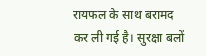रायफल के साथ बरामद कर ली गई है। सुरक्षा बलों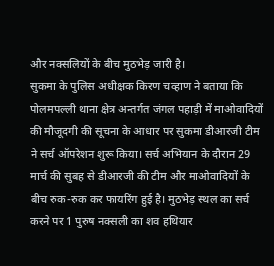और नक्सलियों के बीच मुठभेड़ जारी है।
सुकमा के पुलिस अधीक्षक किरण चव्हाण ने बताया कि पोलमपल्ली थाना क्षेत्र अन्तर्गत जंगल पहाड़ी में माओवादियों की मौजूदगी की सूचना के आधार पर सुकमा डीआरजी टीम ने सर्च ऑपरेशन शुरू किया। सर्च अभियान के दौरान 29 मार्च की सुबह से डीआरजी की टीम और माओवादियों के बीच रुक-रुक कर फायरिंग हुई है। मुठभेड़ स्थल का सर्च करने पर 1 पुरुष नक्सली का शव हथियार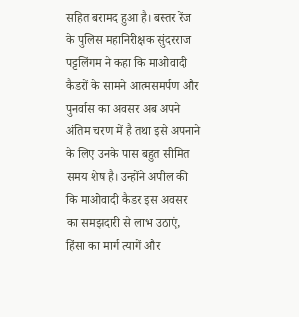सहित बरामद हुआ है। बस्तर रेंज के पुलिस महानिरीक्षक सुंदरराज पट्टलिंगम ने कहा कि माओवादी कैडरों के सामने आत्मसमर्पण और पुनर्वास का अवसर अब अपने अंतिम चरण में है तथा इसे अपनाने के लिए उनके पास बहुत सीमित समय शेष है। उन्होंने अपील की कि माओवादी कैडर इस अवसर का समझदारी से लाभ उठाएं, हिंसा का मार्ग त्यागें और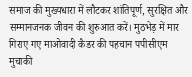समाज की मुख्यधारा में लौटकर शांतिपूर्ण, सुरक्षित और सम्मानजनक जीवन की शुरुआत करें। मुठभेड़ में मार गिराए गए माओवादी कैडर की पहचान पपीसीएम मुचाकी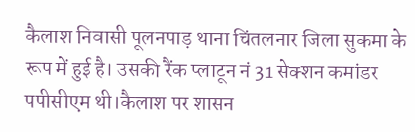कैलाश निवासी पूलनपाड़ थाना चिंतलनार जिला सुकमा के रूप में हुई है। उसकी रैंक प्लाटून नं 31 सेक्शन कमांडर पपीसीएम थी।कैलाश पर शासन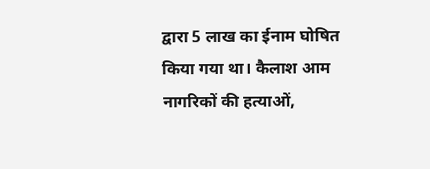द्वारा 5 लाख का ईनाम घोषित किया गया था। कैलाश आम नागरिकों की हत्याओं,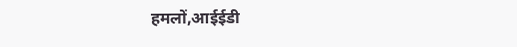हमलों,आईईडी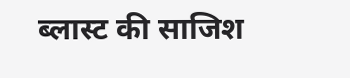ब्लास्ट की साजिश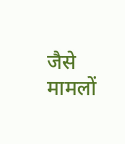जैसे मामलों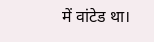में वांटेड था।